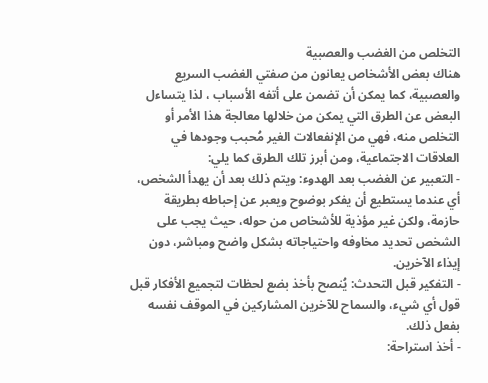التخلص من الغضب والعصبية
هناك بعض الأشخاص يعانون من صفتي الغضب السريع والعصبية، كما يمكن أن تضمن على أتفه الأسباب ، لذا يتساءل البعض عن الطرق التي يمكن من خلالها معالجة هذا الأمر أو التخلص منه، فهي من الإنفعالات الغير مُحبب وجودها في العلاقات الاجتماعية، ومن أبرز تلك الطرق كما يلي:
- التعبير عن الغضب بعد الهدوء: ويتم ذلك بعد أن يهدأ الشخص، أي عندما يستطيع أن يفكر بوضوح ويعبر عن إحباطه بطريقة حازمة، ولكن غير مؤذية للأشخاص من حوله، حيث يجب على الشخص تحديد مخاوفه واحتياجاته بشكل واضح ومباشر، دون إيذاء الآخرين.
- التفكير قبل التحدث: يُنصح بأخذ بضع لحظات لتجميع الأفكار قبل قول أي شيء، والسماح للآخرين المشاركين في الموقف نفسه بفعل ذلك.
- أخذ استراحة: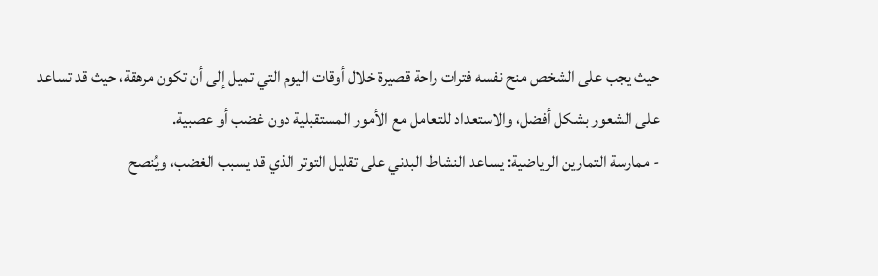حيث يجب على الشخص منح نفسه فترات راحة قصيرة خلال أوقات اليوم التي تميل إلى أن تكون مرهقة، حيث قد تساعد على الشعور بشكل أفضل، والاستعداد للتعامل مع الأمور المستقبلية دون غضب أو عصبية.
- ممارسة التمارين الرياضية: يساعد النشاط البدني على تقليل التوتر الذي قد يسبب الغضب، ويُنصح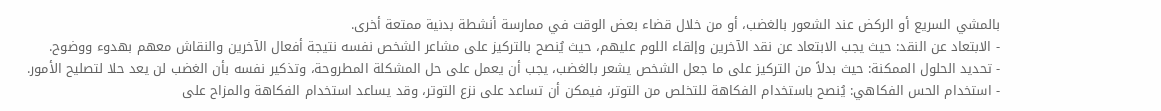بالمشي السريع أو الركض عند الشعور بالغضب، أو من خلال قضاء بعض الوقت في ممارسة أنشطة بدنية ممتعة أخرى.
- الابتعاد عن النقد: حيث يجب الابتعاد عن نقد الآخرين وإلقاء اللوم عليهم، حيث يُنصح بالتركيز على مشاعر الشخص نفسه نتيجة أفعال الآخرين والنقاش معهم بهدوء ووضوح.
- تحديد الحلول الممكنة: حيث بدلاً من التركيز على ما جعل الشخص يشعر بالغضب، يجب أن يعمل على حل المشكلة المطروحة، وتذكير نفسه بأن الغضب لن يعد حلا لتصليح الأمور.
- استخدام الحس الفكاهي: يُنصح باستخدام الفكاهة للتخلص من التوتر، فيمكن أن تساعد على نزع التوتر، وقد يساعد استخدام الفكاهة والمزاح على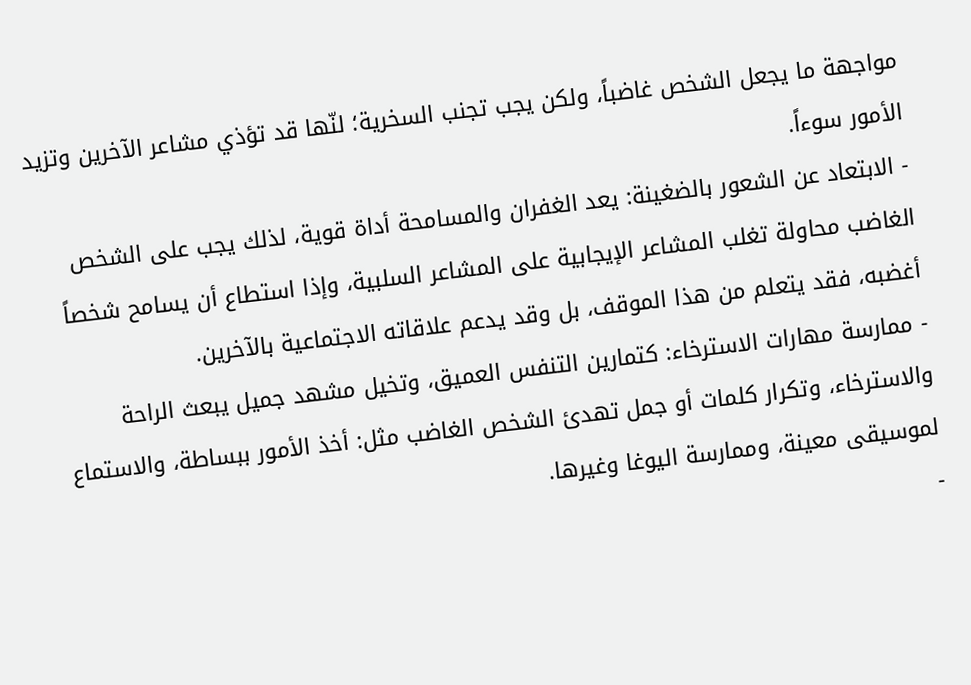مواجهة ما يجعل الشخص غاضباً، ولكن يجب تجنب السخرية؛ لنّها قد تؤذي مشاعر الآخرين وتزيد الأمور سوءاً.
- الابتعاد عن الشعور بالضغينة: يعد الغفران والمسامحة أداة قوية، لذلك يجب على الشخص الغاضب محاولة تغلب المشاعر الإيجابية على المشاعر السلبية، وإذا استطاع أن يسامح شخصاً أغضبه، فقد يتعلم من هذا الموقف، بل وقد يدعم علاقاته الاجتماعية بالآخرين.
- ممارسة مهارات الاسترخاء: كتمارين التنفس العميق، وتخيل مشهد جميل يبعث الراحة والاسترخاء، وتكرار كلمات أو جمل تهدئ الشخص الغاضب مثل: أخذ الأمور ببساطة، والاستماع لموسيقى معينة، وممارسة اليوغا وغيرها.
-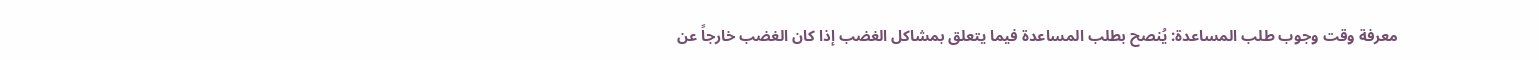معرفة وقت وجوب طلب المساعدة: يُنصح بطلب المساعدة فيما يتعلق بمشاكل الغضب إذا كان الغضب خارجاً عن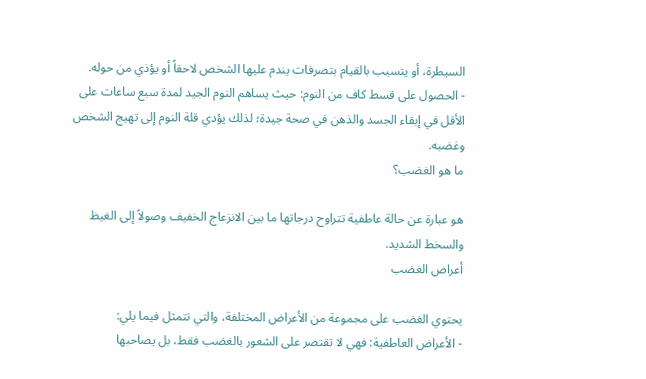السيطرة، أو يتسبب بالقيام بتصرفات يندم عليها الشخص لاحقاً أو يؤذي من حوله.
- الحصول على قسط كاف من النوم: حيث يساهم النوم الجيد لمدة سبع ساعات على الأقل في إبقاء الجسد والذهن في صحة جيدة؛ لذلك يؤدي قلة النوم إلى تهيج الشخص وغضبه.
ما هو الغضب؟

هو عبارة عن حالة عاطفية تتراوح درجاتها ما بين الانزعاج الخفيف وصولاً إلى الغيظ والسخط الشديد.
أعراض الغضب

يحتوي الغضب على مجموعة من الأعراض المختلفة، والتي تتمثل فيما يلي:
- الأعراض العاطفية: فهي لا تقتصر على الشعور بالغضب فقط، بل يصاحبها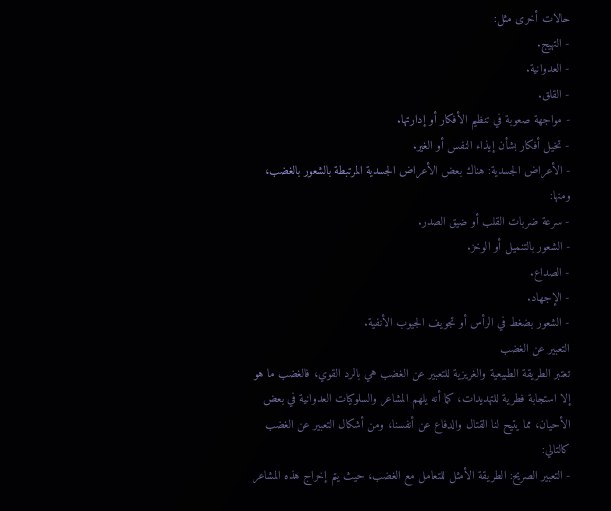حالات أخرى مثل:
- التهيج.
- العدوانية.
- القلق.
- مواجهة صعوبة في تنظيم الأفكار أو إدارتها.
- تخيل أفكار بشأن إيذاء النفس أو الغير.
- الأعراض الجسدية: هناك بعض الأعراض الجسدية المرتبطة بالشعور بالغضب، ومنها:
- سرعة ضربات القلب أو ضيق الصدر.
- الشعور بالتنميل أو الوخز.
- الصداع.
- الإجهاد.
- الشعور بضغط في الرأس أو تجويف الجيوب الأنفية.
التعبير عن الغضب
تعتبر الطريقة الطبيعية والغريزية للتعبير عن الغضب هي بالرد القوي، فالغضب ما هو إلا استجابة فطرية للتهديدات، كما أنه يلهم المشاعر والسلوكيات العدوانية في بعض الأحيان، مما يتيح لنا القتال والدفاع عن أنفسنا، ومن أشكال التعبير عن الغضب كالتالي:
- التعبير الصريح: الطريقة الأمثل للتعامل مع الغضب، حيث يتم إخراج هذه المشاعر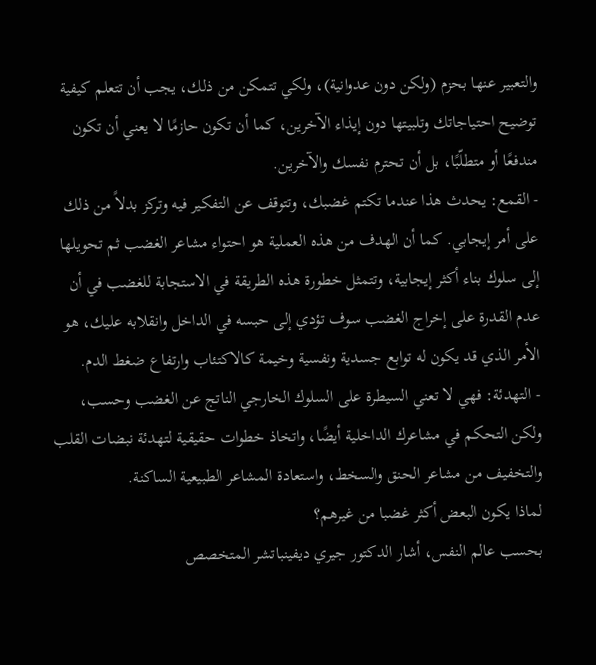والتعبير عنها بحزم (ولكن دون عدوانية)، ولكي تتمكن من ذلك، يجب أن تتعلم كيفية توضيح احتياجاتك وتلبيتها دون إيذاء الآخرين، كما أن تكون حازمًا لا يعني أن تكون مندفعًا أو متطلّبًا، بل أن تحترم نفسك والآخرين.
- القمع: يحدث هذا عندما تكتم غضبك، وتتوقف عن التفكير فيه وتركز بدلاً من ذلك على أمر إيجابي. كما أن الهدف من هذه العملية هو احتواء مشاعر الغضب ثم تحويلها إلى سلوك بناء أكثر إيجابية، وتتمثل خطورة هذه الطريقة في الاستجابة للغضب في أن عدم القدرة على إخراج الغضب سوف تؤدي إلى حبسه في الداخل وانقلابه عليك، هو الأمر الذي قد يكون له توابع جسدية ونفسية وخيمة كالاكتئاب وارتفاع ضغط الدم.
- التهدئة: فهي لا تعني السيطرة على السلوك الخارجي الناتج عن الغضب وحسب، ولكن التحكم في مشاعرك الداخلية أيضًا، واتخاذ خطوات حقيقية لتهدئة نبضات القلب والتخفيف من مشاعر الحنق والسخط، واستعادة المشاعر الطبيعية الساكنة.
لماذا يكون البعض أكثر غضبا من غيرهم؟
بحسب عالم النفس، أشار الدكتور جيري ديفينباتشر المتخصص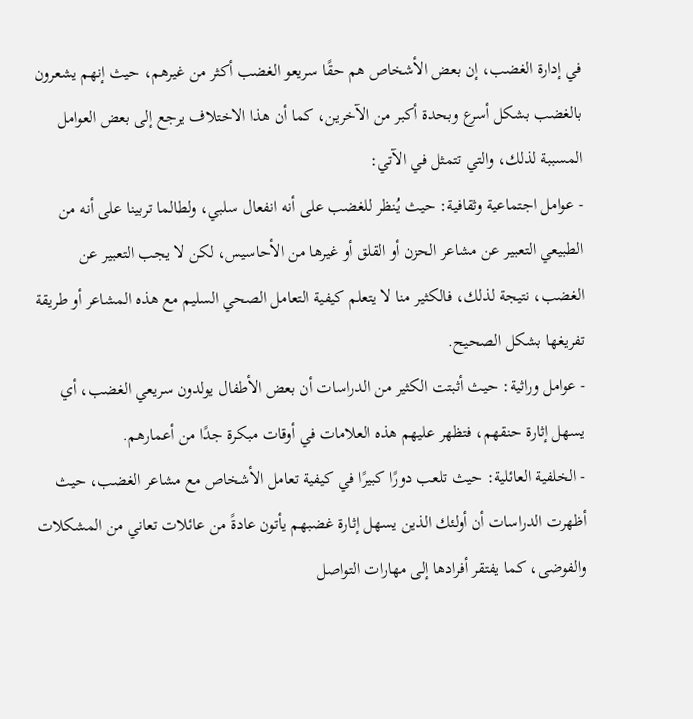في إدارة الغضب، إن بعض الأشخاص هم حقًا سريعو الغضب أكثر من غيرهم، حيث إنهم يشعرون بالغضب بشكل أسرع وبحدة أكبر من الآخرين، كما أن هذا الاختلاف يرجع إلى بعض العوامل المسببة لذلك، والتي تتمثل في الآتي:
- عوامل اجتماعية وثقافية: حيث يُنظر للغضب على أنه انفعال سلبي، ولطالما تربينا على أنه من الطبيعي التعبير عن مشاعر الحزن أو القلق أو غيرها من الأحاسيس، لكن لا يجب التعبير عن الغضب، نتيجة لذلك، فالكثير منا لا يتعلم كيفية التعامل الصحي السليم مع هذه المشاعر أو طريقة تفريغها بشكل الصحيح.
- عوامل وراثية: حيث أثبتت الكثير من الدراسات أن بعض الأطفال يولدون سريعي الغضب، أي يسهل إثارة حنقهم، فتظهر عليهم هذه العلامات في أوقات مبكرة جدًا من أعمارهم.
- الخلفية العائلية: حيث تلعب دورًا كبيرًا في كيفية تعامل الأشخاص مع مشاعر الغضب، حيث أظهرت الدراسات أن أولئك الذين يسهل إثارة غضبهم يأتون عادةً من عائلات تعاني من المشكلات والفوضى، كما يفتقر أفرادها إلى مهارات التواصل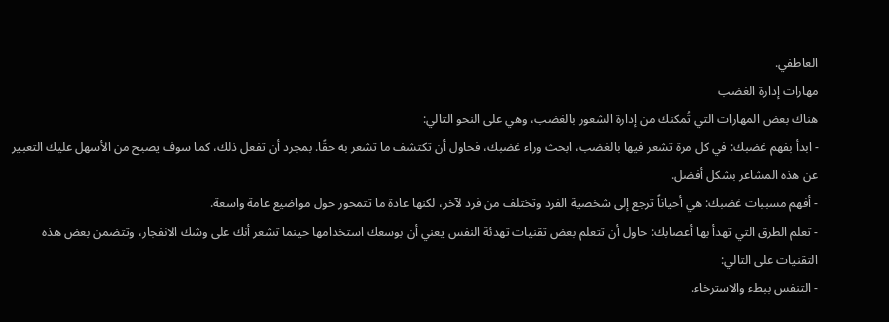العاطفي.
مهارات إدارة الغضب
هناك بعض المهارات التي تُمكنك من إدارة الشعور بالغضب، وهي على النحو التالي:
- ابدأ بفهم غضبك: في كل مرة تشعر فيها بالغضب، ابحث وراء غضبك، فحاول أن تكتشف ما تشعر به حقًا. بمجرد أن تفعل ذلك، كما سوف يصبح من الأسهل عليك التعبير عن هذه المشاعر بشكل أفضل.
- أفهم مسببات غضبك: هي أحياناً ترجع إلى شخصية الفرد وتختلف من فرد لآخر، لكنها عادة ما تتمحور حول مواضيع عامة واسعة.
- تعلم الطرق التي تهدأ بها أعصابك: حاول أن تتعلم بعض تقنيات تهدئة النفس يعني أن بوسعك استخدامها حينما تشعر أنك على وشك الانفجار، وتتضمن بعض هذه التقنيات على التالي:
- التنفس ببطء والاسترخاء.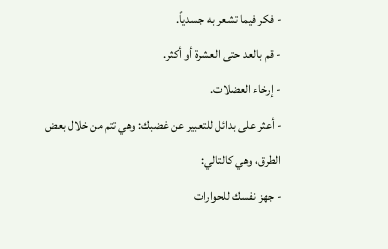- فكر فيما تشعر به جسدياً.
- قم بالعد حتى العشرة أو أكثر.
- إرخاء العضلات.
- أعثر على بدائل للتعبير عن غضبك: وهي تتم من خلال بعض الطرق، وهي كالتالي:
- جهز نفسك للحوارات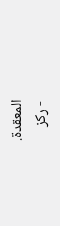المعقدة.
- ركز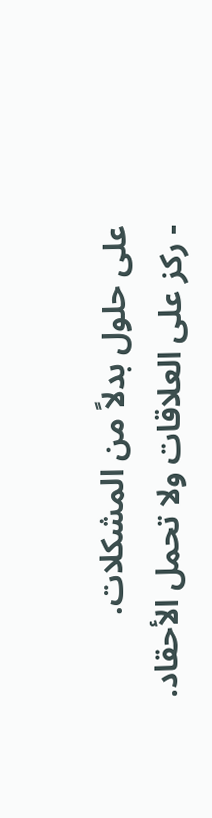على حلول بدلاً من المشكلات.
- ركز على العلاقات ولا تحمل الأحقاد.